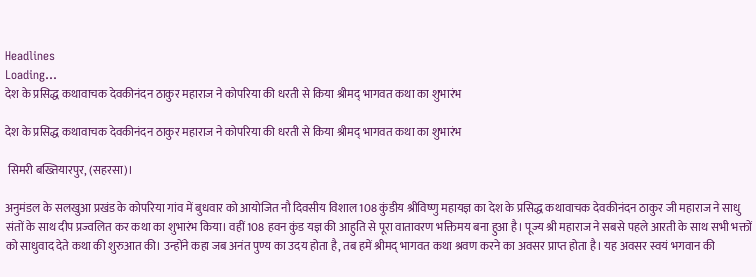Headlines
Loading...
देश के प्रसिद्ध कथावाचक देवकीनंदन ठाकुर महाराज ने कोपरिया की धरती से किया श्रीमद् भागवत कथा का शुभारंभ

देश के प्रसिद्ध कथावाचक देवकीनंदन ठाकुर महाराज ने कोपरिया की धरती से किया श्रीमद् भागवत कथा का शुभारंभ

 सिमरी बख्तियारपुर, (सहरसा)।

अनुमंडल के सलखुआ प्रखंड के कोपरिया गांव में बुधवार को आयोजित नौ दिवसीय विशाल 108 कुंडीय श्रीविष्णु महायज्ञ का देश के प्रसिद्ध कथावाचक देवकीनंदन ठाकुर जी महाराज ने साधु संतों के साथ दीप प्रज्वलित कर कथा का शुभारंभ किया। वहीं 108 हवन कुंड यज्ञ की आहुति से पूरा वातावरण भक्तिमय बना हुआ है। पूज्य श्री महाराज ने सबसे पहले आरती के साथ सभी भक्तों को साधुवाद देते कथा की शुरुआत की। उन्होंने कहा जब अनंत पुण्य का उदय होता है, तब हमें श्रीमद् भागवत कथा श्रवण करने का अवसर प्राप्त होता है। यह अवसर स्वयं भगवान की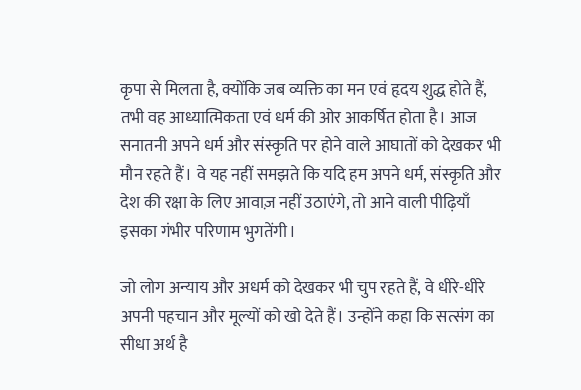कृपा से मिलता है, क्योंकि जब व्यक्ति का मन एवं हृदय शुद्ध होते हैं, तभी वह आध्यात्मिकता एवं धर्म की ओर आकर्षित होता है। आज सनातनी अपने धर्म और संस्कृति पर होने वाले आघातों को देखकर भी मौन रहते हैं। वे यह नहीं समझते कि यदि हम अपने धर्म, संस्कृति और देश की रक्षा के लिए आवाज़ नहीं उठाएंगे, तो आने वाली पीढ़ियाँ इसका गंभीर परिणाम भुगतेंगी।

जो लोग अन्याय और अधर्म को देखकर भी चुप रहते हैं, वे धीरे-धीरे अपनी पहचान और मूल्यों को खो देते हैं। उन्होंने कहा कि सत्संग का सीधा अर्थ है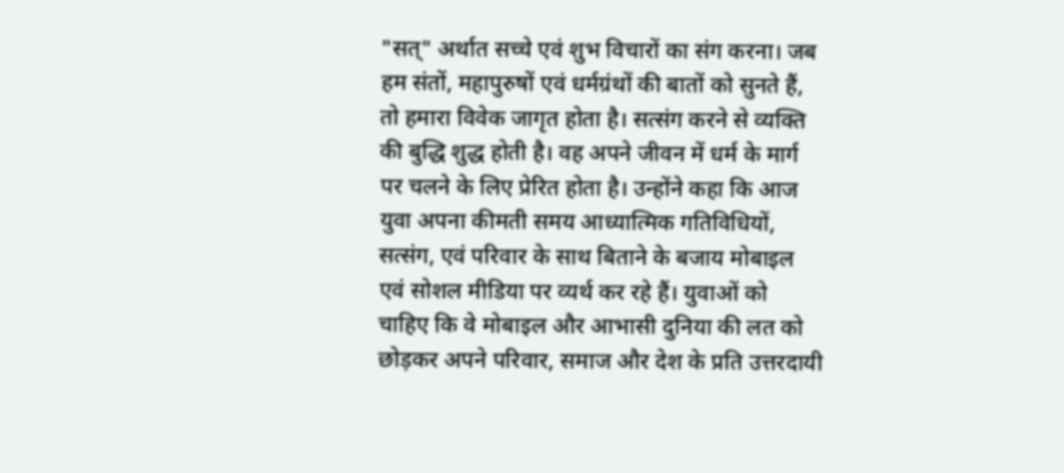"सत्" अर्थात सच्चे एवं शुभ विचारों का संग करना। जब हम संतों, महापुरुषों एवं धर्मग्रंथों की बातों को सुनते हैं, तो हमारा विवेक जागृत होता है। सत्संग करने से व्यक्ति की बुद्धि शुद्ध होती है। वह अपने जीवन में धर्म के मार्ग पर चलने के लिए प्रेरित होता है। उन्होंने कहा कि आज युवा अपना कीमती समय आध्यात्मिक गतिविधियों, सत्संग, एवं परिवार के साथ बिताने के बजाय मोबाइल एवं सोशल मीडिया पर व्यर्थ कर रहे हैं। युवाओं को चाहिए कि वे मोबाइल और आभासी दुनिया की लत को छोड़कर अपने परिवार, समाज और देश के प्रति उत्तरदायी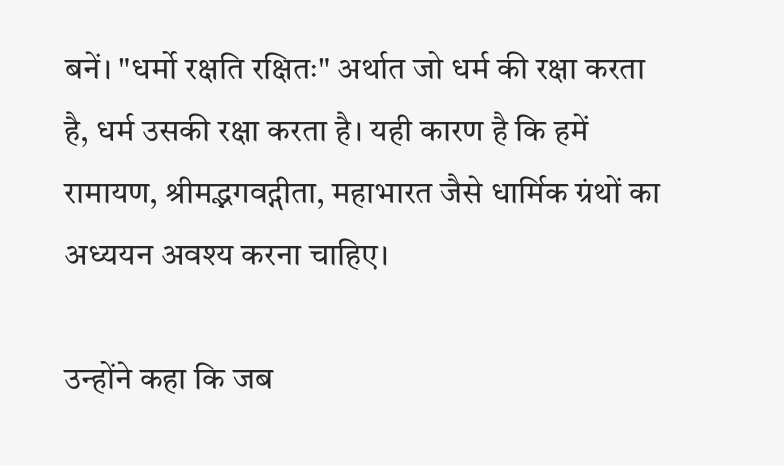बनें। "धर्मो रक्षति रक्षितः" अर्थात जो धर्म की रक्षा करता है, धर्म उसकी रक्षा करता है। यही कारण है कि हमें रामायण, श्रीमद्भगवद्गीता, महाभारत जैसे धार्मिक ग्रंथों का अध्ययन अवश्य करना चाहिए।

उन्होंने कहा कि जब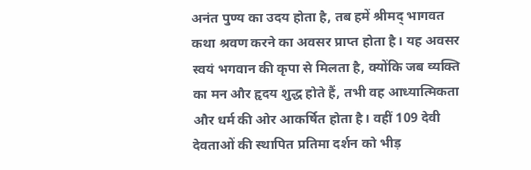अनंत पुण्य का उदय होता है, तब हमें श्रीमद् भागवत कथा श्रवण करने का अवसर प्राप्त होता है। यह अवसर स्वयं भगवान की कृपा से मिलता है, क्योंकि जब व्यक्ति का मन और हृदय शुद्ध होते हैं, तभी वह आध्यात्मिकता और धर्म की ओर आकर्षित होता है। वहीं 109 देवी देवताओं की स्थापित प्रतिमा दर्शन को भीड़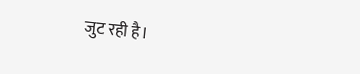जुट रही है।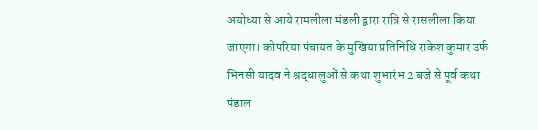अयोध्या से आये रामलीला मंडली द्वारा रात्रि से रासलीला किया जाएगा। कोपरिया पंचायत के मुखिया प्रतिनिधि राकेश कुमार उर्फ भिनसी यादव ने श्रद्धालुओं से कथा शुभारंभ 2 बजे से पूर्व कथा पंडाल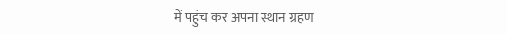में पहुंच कर अपना स्थान ग्रहण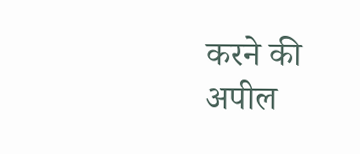करने की अपील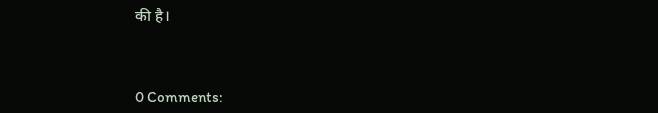की है।



0 Comments: